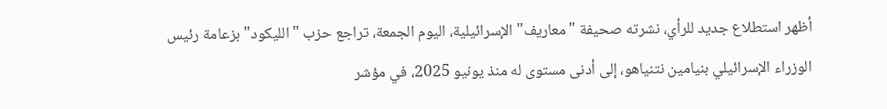أظهر استطلاع جديد للرأي، نشرته صحيفة "معاريف" الإسرائيلية، اليوم الجمعة، تراجع حزب "الليكود" بزعامة رئيس الوزراء الإسرائيلي بنيامين نتنياهو، إلى أدنى مستوى له منذ يونيو 2025، في مؤشر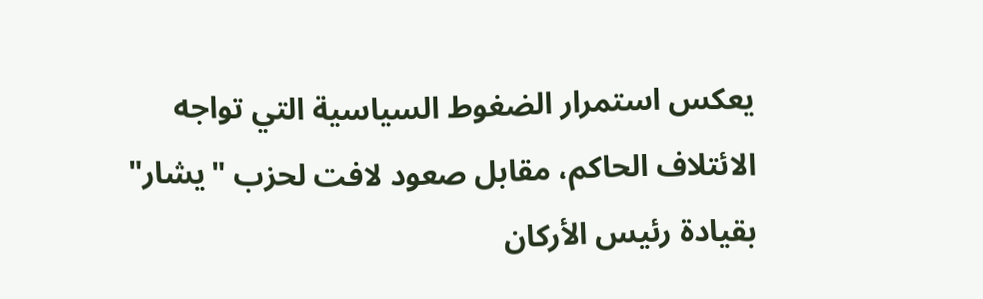يعكس استمرار الضغوط السياسية التي تواجه الائتلاف الحاكم، مقابل صعود لافت لحزب "يشار" بقيادة رئيس الأركان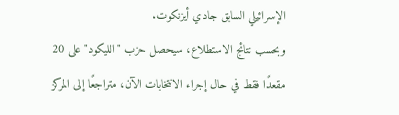الإسرائيلي السابق جادي أيزنكوت.
وبحسب نتائج الاستطلاع، سيحصل حزب "الليكود" على 20 مقعدًا فقط في حال إجراء الانتخابات الآن، متراجعًا إلى المركز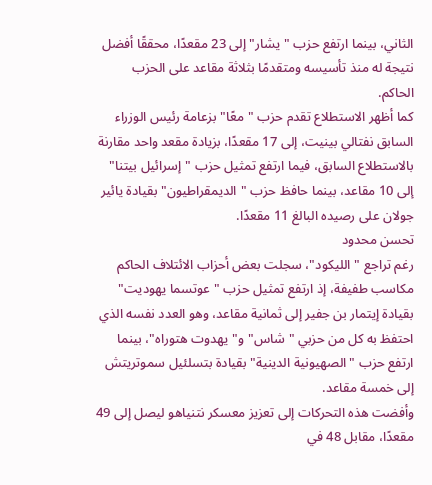الثاني، بينما ارتفع حزب "يشار" إلى 23 مقعدًا، محققًا أفضل نتيجة له منذ تأسيسه ومتقدمًا بثلاثة مقاعد على الحزب الحاكم.
كما أظهر الاستطلاع تقدم حزب "معًا" بزعامة رئيس الوزراء السابق نفتالي بينيت، إلى 17 مقعدًا، بزيادة مقعد واحد مقارنة بالاستطلاع السابق، فيما ارتفع تمثيل حزب "إسرائيل بيتنا" إلى 10 مقاعد، بينما حافظ حزب "الديمقراطيون" بقيادة يائير جولان على رصيده البالغ 11 مقعدًا.
تحسن محدود
رغم تراجع "الليكود"، سجلت بعض أحزاب الائتلاف الحاكم مكاسب طفيفة، إذ ارتفع تمثيل حزب "عوتسما يهوديت" بقيادة إيتمار بن جفير إلى ثمانية مقاعد، وهو العدد نفسه الذي احتفظ به كل من حزبي "شاس" و"يهدوت هتوراه"، بينما ارتفع حزب "الصهيونية الدينية" بقيادة بتسلئيل سموتريتش إلى خمسة مقاعد.
وأفضت هذه التحركات إلى تعزيز معسكر نتنياهو ليصل إلى 49 مقعدًا، مقابل 48 في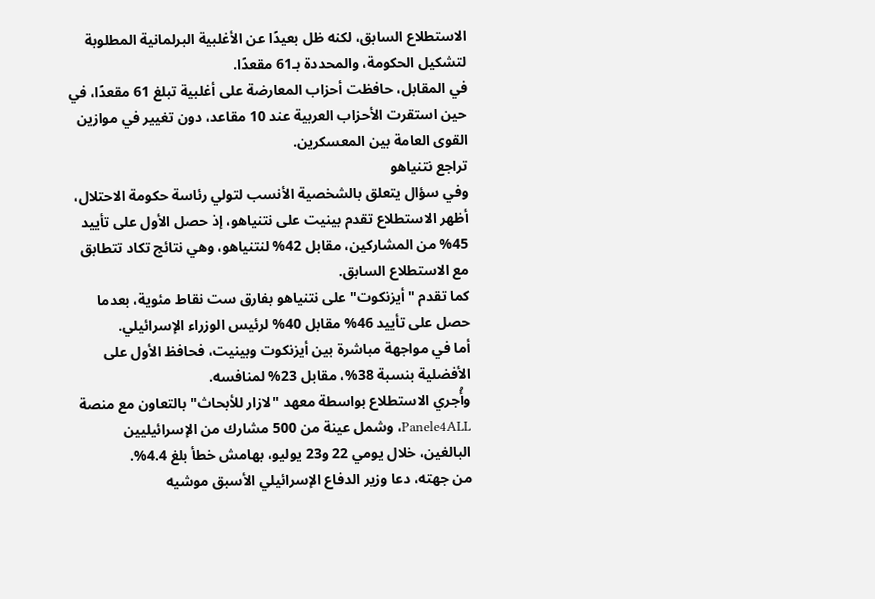الاستطلاع السابق، لكنه ظل بعيدًا عن الأغلبية البرلمانية المطلوبة لتشكيل الحكومة، والمحددة بـ61 مقعدًا.
في المقابل، حافظت أحزاب المعارضة على أغلبية تبلغ 61 مقعدًا، في حين استقرت الأحزاب العربية عند 10 مقاعد، دون تغيير في موازين القوى العامة بين المعسكرين.
تراجع نتنياهو
وفي سؤال يتعلق بالشخصية الأنسب لتولي رئاسة حكومة الاحتلال، أظهر الاستطلاع تقدم بينيت على نتنياهو، إذ حصل الأول على تأييد 45% من المشاركين، مقابل 42% لنتنياهو، وهي نتائج تكاد تتطابق مع الاستطلاع السابق.
كما تقدم "أيزنكوت" على نتنياهو بفارق ست نقاط مئوية، بعدما حصل على تأييد 46% مقابل 40% لرئيس الوزراء الإسرائيلي.
أما في مواجهة مباشرة بين أيزنكوت وبينيت، فحافظ الأول على الأفضلية بنسبة 38%، مقابل 23% لمنافسه.
وأُجري الاستطلاع بواسطة معهد "لازار للأبحاث" بالتعاون مع منصة Panele4ALL، وشمل عينة من 500 مشارك من الإسرائيليين البالغين، خلال يومي 22 و23 يوليو، بهامش خطأ بلغ 4.4%.
من جهته، دعا وزير الدفاع الإسرائيلي الأسبق موشيه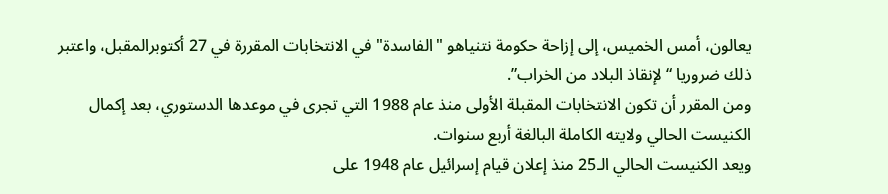يعالون، أمس الخميس، إلى إزاحة حكومة نتنياهو "الفاسدة" في الانتخابات المقررة في 27 أكتوبرالمقبل، واعتبر ذلك ضروريا “لإنقاذ البلاد من الخراب”.
ومن المقرر أن تكون الانتخابات المقبلة الأولى منذ عام 1988 التي تجرى في موعدها الدستوري، بعد إكمال الكنيست الحالي ولايته الكاملة البالغة أربع سنوات.
ويعد الكنيست الحالي الـ25 منذ إعلان قيام إسرائيل عام 1948 على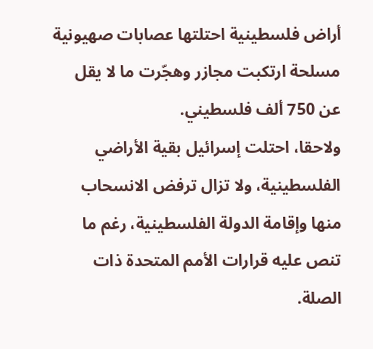أراض فلسطينية احتلتها عصابات صهيونية مسلحة ارتكبت مجازر وهجّرت ما لا يقل عن 750 ألف فلسطيني.
ولاحقا، احتلت إسرائيل بقية الأراضي الفلسطينية، ولا تزال ترفض الانسحاب منها وإقامة الدولة الفلسطينية، رغم ما تنص عليه قرارات الأمم المتحدة ذات الصلة.